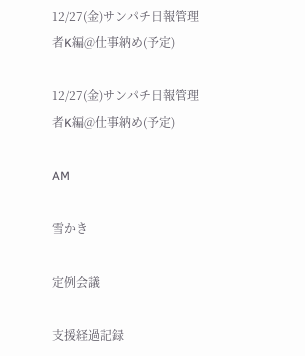12/27(金)サンパチ日報管理者K編@仕事納め(予定)

12/27(金)サンパチ日報管理者K編@仕事納め(予定)

AM

雪かき

定例会議

支援経過記録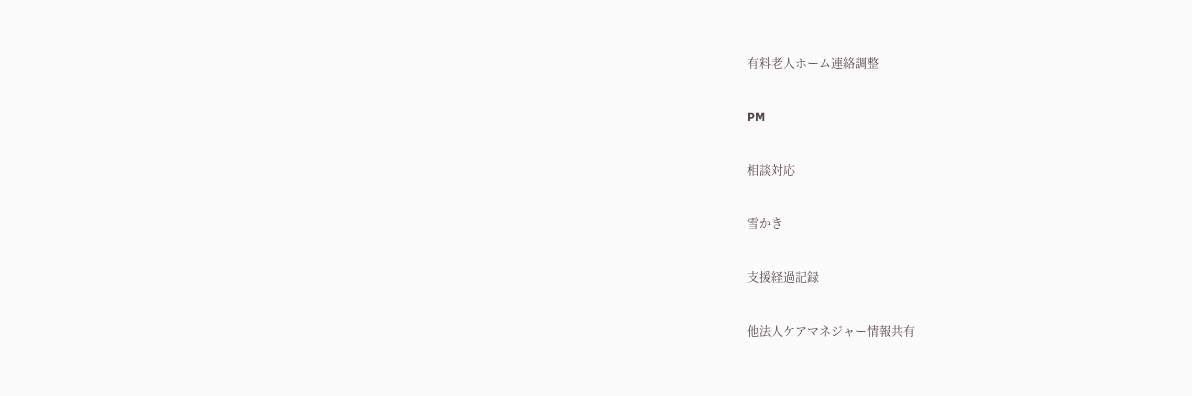有料老人ホーム連絡調整

PM

相談対応

雪かき

支援経過記録

他法人ケアマネジャー情報共有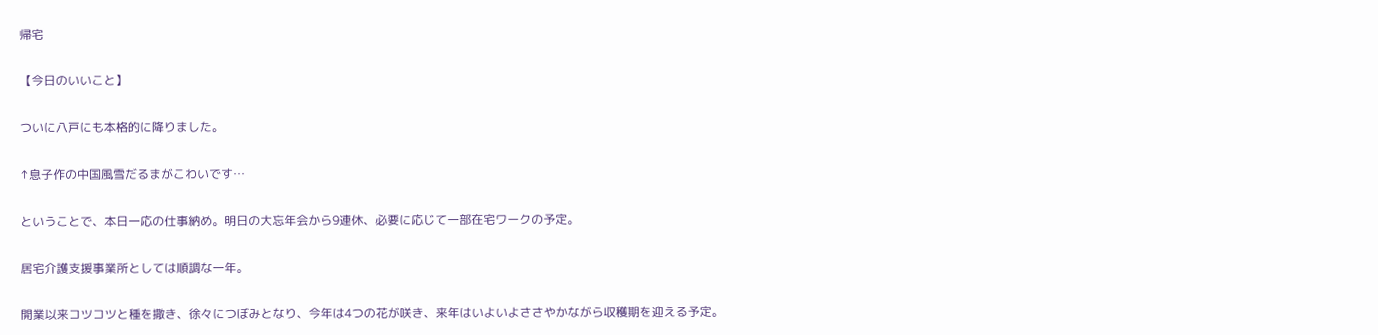帰宅

【今日のいいこと】

ついに八戸にも本格的に降りました。

↑息子作の中国風雪だるまがこわいです…

ということで、本日一応の仕事納め。明日の大忘年会から9連休、必要に応じて一部在宅ワークの予定。

居宅介護支援事業所としては順調な一年。

開業以来コツコツと種を撒き、徐々につぼみとなり、今年は4つの花が咲き、来年はいよいよささやかながら収穫期を迎える予定。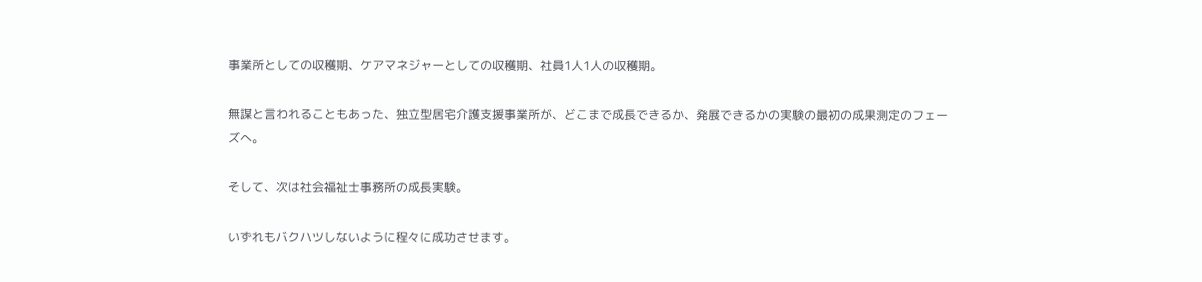事業所としての収穫期、ケアマネジャーとしての収穫期、社員1人1人の収穫期。

無謀と言われることもあった、独立型居宅介護支援事業所が、どこまで成長できるか、発展できるかの実験の最初の成果測定のフェーズへ。

そして、次は社会福祉士事務所の成長実験。

いずれもバクハツしないように程々に成功させます。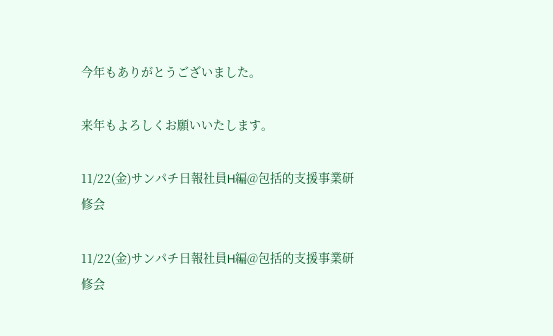今年もありがとうございました。

来年もよろしくお願いいたします。

11/22(金)サンパチ日報社員H編@包括的支援事業研修会

11/22(金)サンパチ日報社員H編@包括的支援事業研修会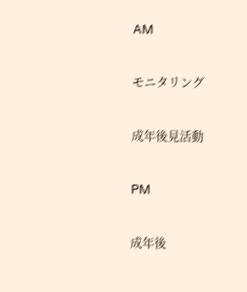AM

モニタリング

成年後見活動

PM

成年後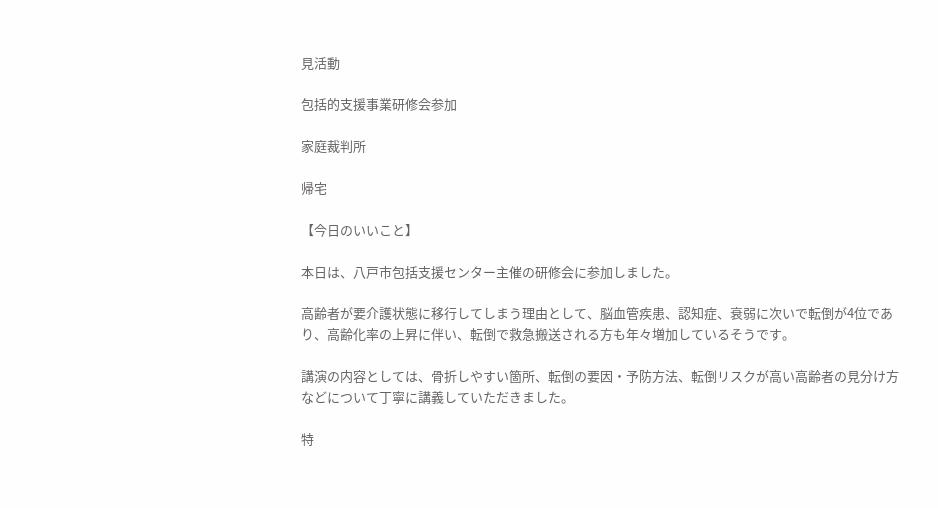見活動

包括的支援事業研修会参加

家庭裁判所

帰宅

【今日のいいこと】

本日は、八戸市包括支援センター主催の研修会に参加しました。

高齢者が要介護状態に移行してしまう理由として、脳血管疾患、認知症、衰弱に次いで転倒が4位であり、高齢化率の上昇に伴い、転倒で救急搬送される方も年々増加しているそうです。

講演の内容としては、骨折しやすい箇所、転倒の要因・予防方法、転倒リスクが高い高齢者の見分け方などについて丁寧に講義していただきました。

特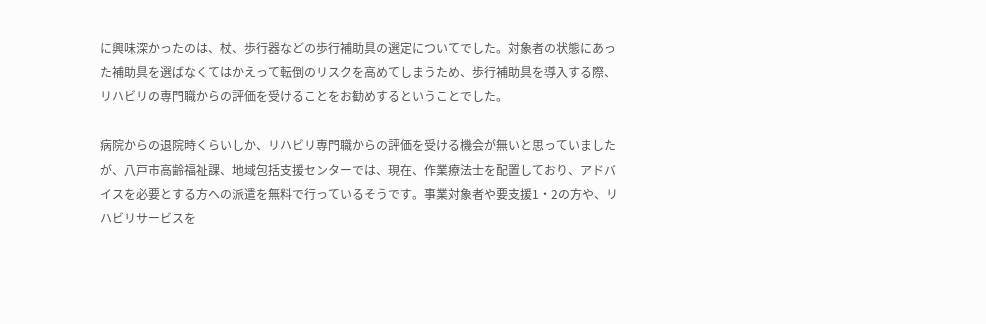に興味深かったのは、杖、歩行器などの歩行補助具の選定についてでした。対象者の状態にあった補助具を選ばなくてはかえって転倒のリスクを高めてしまうため、歩行補助具を導入する際、リハビリの専門職からの評価を受けることをお勧めするということでした。

病院からの退院時くらいしか、リハビリ専門職からの評価を受ける機会が無いと思っていましたが、八戸市高齢福祉課、地域包括支援センターでは、現在、作業療法士を配置しており、アドバイスを必要とする方への派遣を無料で行っているそうです。事業対象者や要支援1・2の方や、リハビリサービスを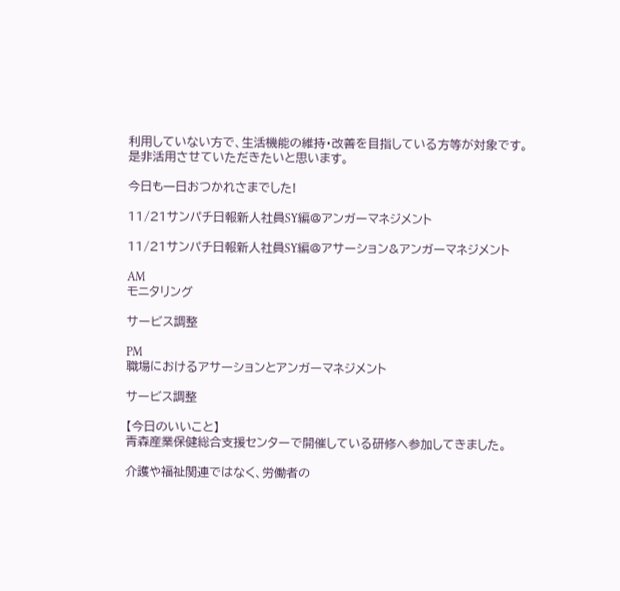利用していない方で、生活機能の維持・改善を目指している方等が対象です。是非活用させていただきたいと思います。

今日も一日おつかれさまでした!

11/21サンパチ日報新人社員SY編@アンガーマネジメント

11/21サンパチ日報新人社員SY編@アサーション&アンガーマネジメント

AM
モニタリング

サービス調整

PM
職場におけるアサーションとアンガーマネジメント

サービス調整

【今日のいいこと】
青森産業保健総合支援センターで開催している研修へ参加してきました。

介護や福祉関連ではなく、労働者の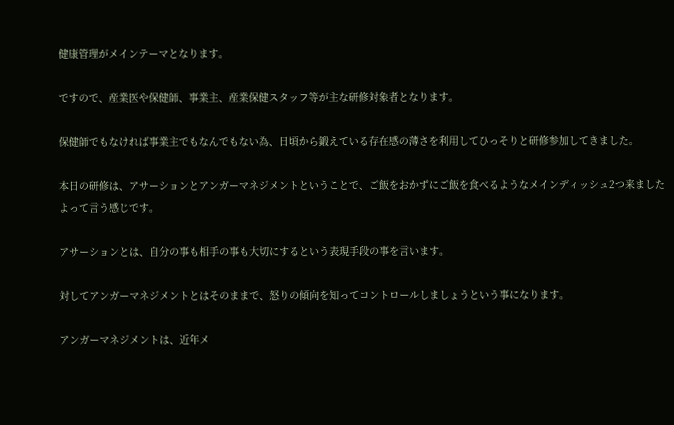健康管理がメインテーマとなります。

ですので、産業医や保健師、事業主、産業保健スタッフ等が主な研修対象者となります。

保健師でもなければ事業主でもなんでもない為、日頃から鍛えている存在感の薄さを利用してひっそりと研修参加してきました。

本日の研修は、アサーションとアンガーマネジメントということで、ご飯をおかずにご飯を食べるようなメインディッシュ2つ来ましたよって言う感じです。

アサーションとは、自分の事も相手の事も大切にするという表現手段の事を言います。

対してアンガーマネジメントとはそのままで、怒りの傾向を知ってコントロールしましょうという事になります。

アンガーマネジメントは、近年メ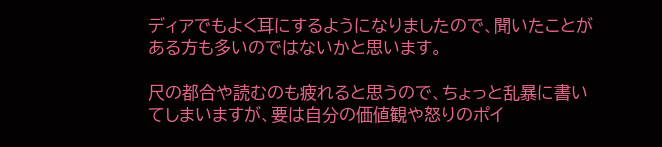ディアでもよく耳にするようになりましたので、聞いたことがある方も多いのではないかと思います。

尺の都合や読むのも疲れると思うので、ちょっと乱暴に書いてしまいますが、要は自分の価値観や怒りのポイ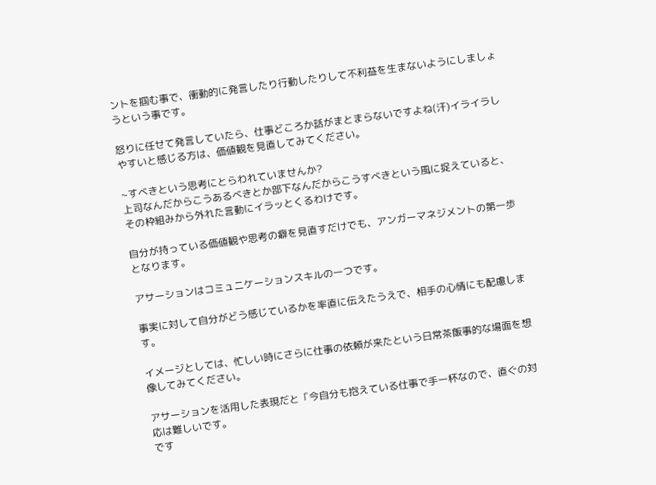ントを掴む事で、衝動的に発言したり行動したりして不利益を生まないようにしましょうという事です。

怒りに任せて発言していたら、仕事どころか話がまとまらないですよね(汗)イライラしやすいと感じる方は、価値観を見直してみてください。

~すべきという思考にとらわれていませんか?
上司なんだからこうあるべきとか部下なんだからこうすべきという風に捉えていると、その枠組みから外れた言動にイラッとくるわけです。

自分が持っている価値観や思考の癖を見直すだけでも、アンガーマネジメントの第一歩となります。

アサーションはコミュニケーションスキルの一つです。

事実に対して自分がどう感じているかを率直に伝えたうえで、相手の心情にも配慮します。

イメージとしては、忙しい時にさらに仕事の依頼が来たという日常茶飯事的な場面を想像してみてください。

アサーションを活用した表現だと「今自分も抱えている仕事で手一杯なので、直ぐの対応は難しいです。
です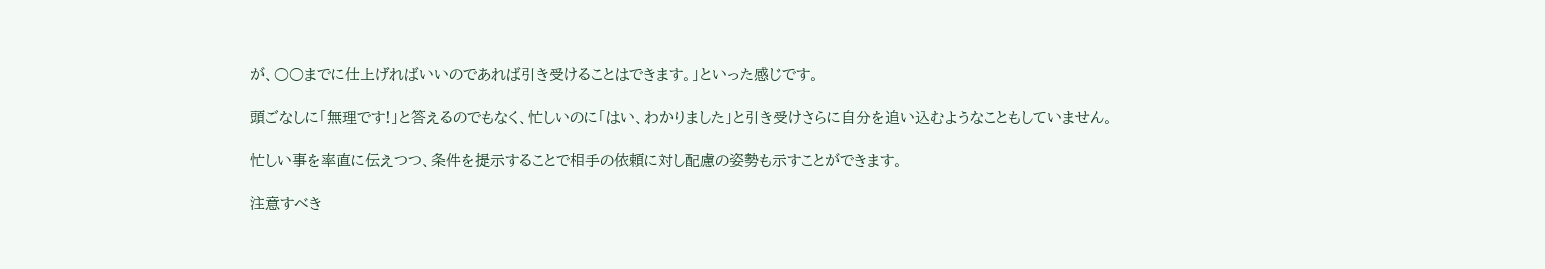が、○○までに仕上げればいいのであれば引き受けることはできます。」といった感じです。

頭ごなしに「無理です!」と答えるのでもなく、忙しいのに「はい、わかりました」と引き受けさらに自分を追い込むようなこともしていません。

忙しい事を率直に伝えつつ、条件を提示することで相手の依頼に対し配慮の姿勢も示すことができます。

注意すべき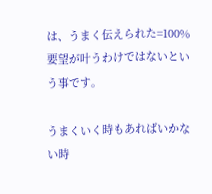は、うまく伝えられた=100%要望が叶うわけではないという事です。

うまくいく時もあればいかない時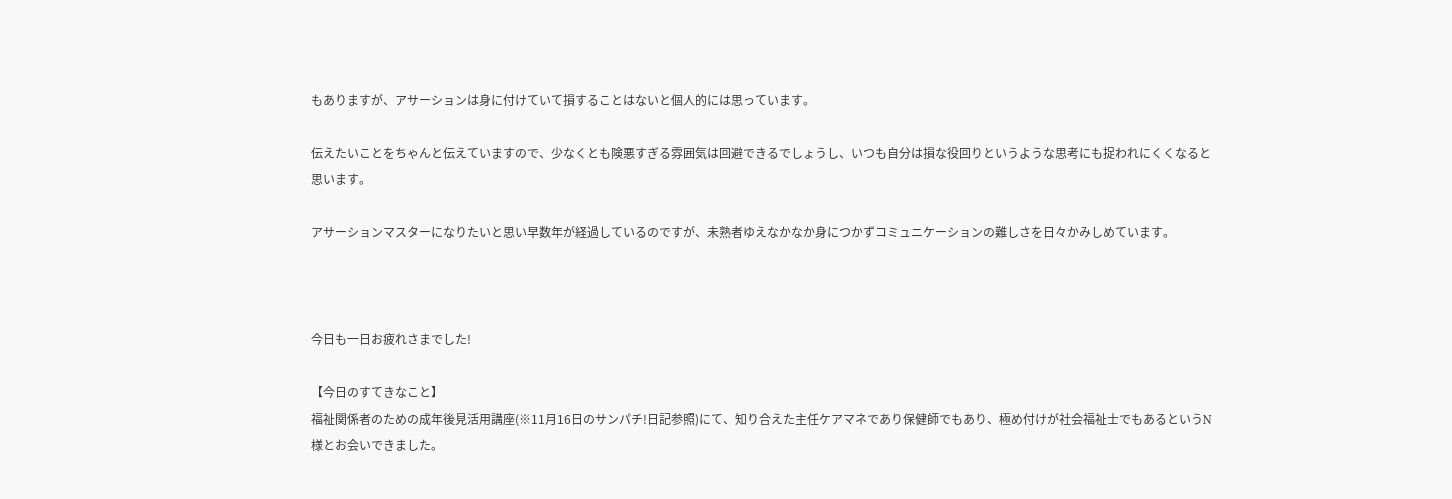もありますが、アサーションは身に付けていて損することはないと個人的には思っています。

伝えたいことをちゃんと伝えていますので、少なくとも険悪すぎる雰囲気は回避できるでしょうし、いつも自分は損な役回りというような思考にも捉われにくくなると思います。

アサーションマスターになりたいと思い早数年が経過しているのですが、未熟者ゆえなかなか身につかずコミュニケーションの難しさを日々かみしめています。



今日も一日お疲れさまでした!

【今日のすてきなこと】
福祉関係者のための成年後見活用講座(※11月16日のサンパチ!日記参照)にて、知り合えた主任ケアマネであり保健師でもあり、極め付けが社会福祉士でもあるというN様とお会いできました。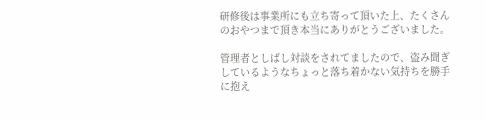研修後は事業所にも立ち寄って頂いた上、たくさんのおやつまで頂き本当にありがとうございました。

管理者としばし対談をされてましたので、盗み聞ぎしているようなちょっと落ち着かない気持ちを勝手に抱え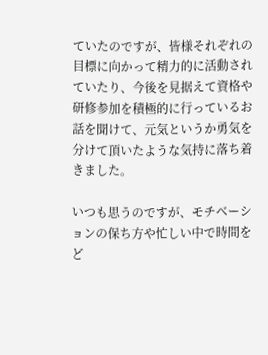ていたのですが、皆様それぞれの目標に向かって精力的に活動されていたり、今後を見据えて資格や研修参加を積極的に行っているお話を聞けて、元気というか勇気を分けて頂いたような気持に落ち着きました。

いつも思うのですが、モチベーションの保ち方や忙しい中で時間をど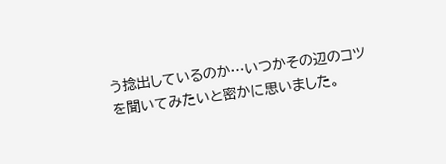う捻出しているのか…いつかその辺のコツを聞いてみたいと密かに思いました。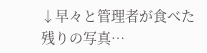↓早々と管理者が食べた残りの写真…